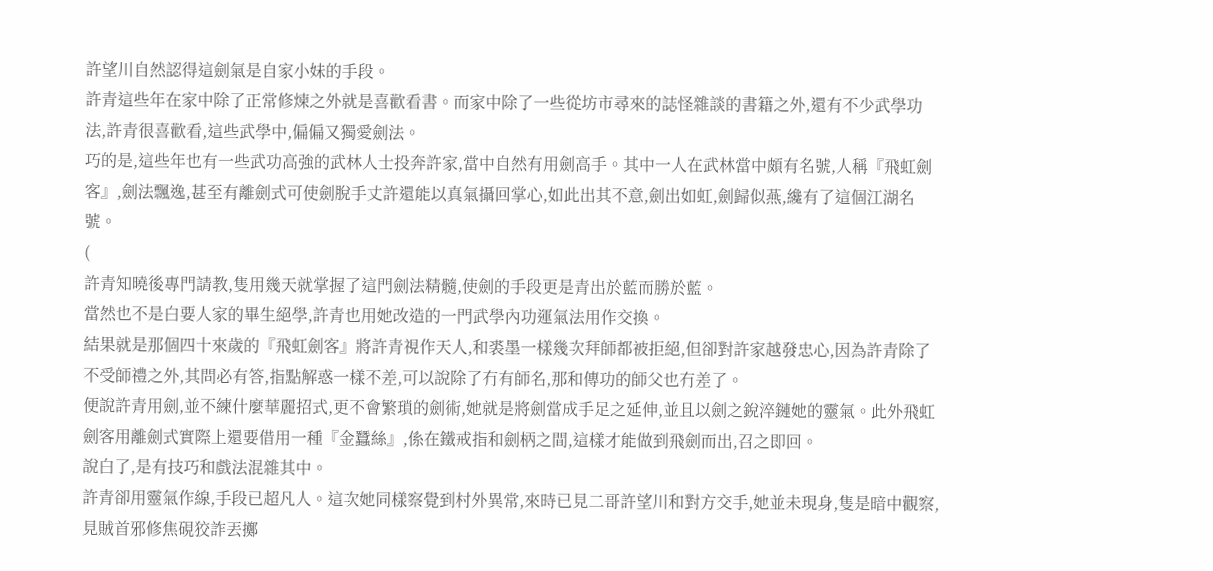許望川自然認得這劍氣是自家小妹的手段。
許青這些年在家中除了正常修煉之外就是喜歡看書。而家中除了一些從坊市尋來的誌怪雜談的書籍之外,還有不少武學功法,許青很喜歡看,這些武學中,偏偏又獨愛劍法。
巧的是,這些年也有一些武功高強的武林人士投奔許家,當中自然有用劍高手。其中一人在武林當中頗有名號,人稱『飛虹劍客』,劍法飄逸,甚至有離劍式可使劍脫手丈許還能以真氣攝回掌心,如此出其不意,劍出如虹,劍歸似燕,纔有了這個江湖名號。
(
許青知曉後專門請教,隻用幾天就掌握了這門劍法精髓,使劍的手段更是青出於藍而勝於藍。
當然也不是白要人家的畢生絕學,許青也用她改造的一門武學內功運氣法用作交換。
結果就是那個四十來歲的『飛虹劍客』將許青視作天人,和裘墨一樣幾次拜師都被拒絕,但卻對許家越發忠心,因為許青除了不受師禮之外,其問必有答,指點解惑一樣不差,可以說除了冇有師名,那和傳功的師父也冇差了。
便說許青用劍,並不練什麼華麗招式,更不會繁瑣的劍術,她就是將劍當成手足之延伸,並且以劍之銳淬鏈她的靈氣。此外飛虹劍客用離劍式實際上還要借用一種『金蠶絲』,係在鐵戒指和劍柄之間,這樣才能做到飛劍而出,召之即回。
說白了,是有技巧和戲法混雜其中。
許青卻用靈氣作線,手段已超凡人。這次她同樣察覺到村外異常,來時已見二哥許望川和對方交手,她並未現身,隻是暗中觀察,見賊首邪修焦硯狡詐丟擲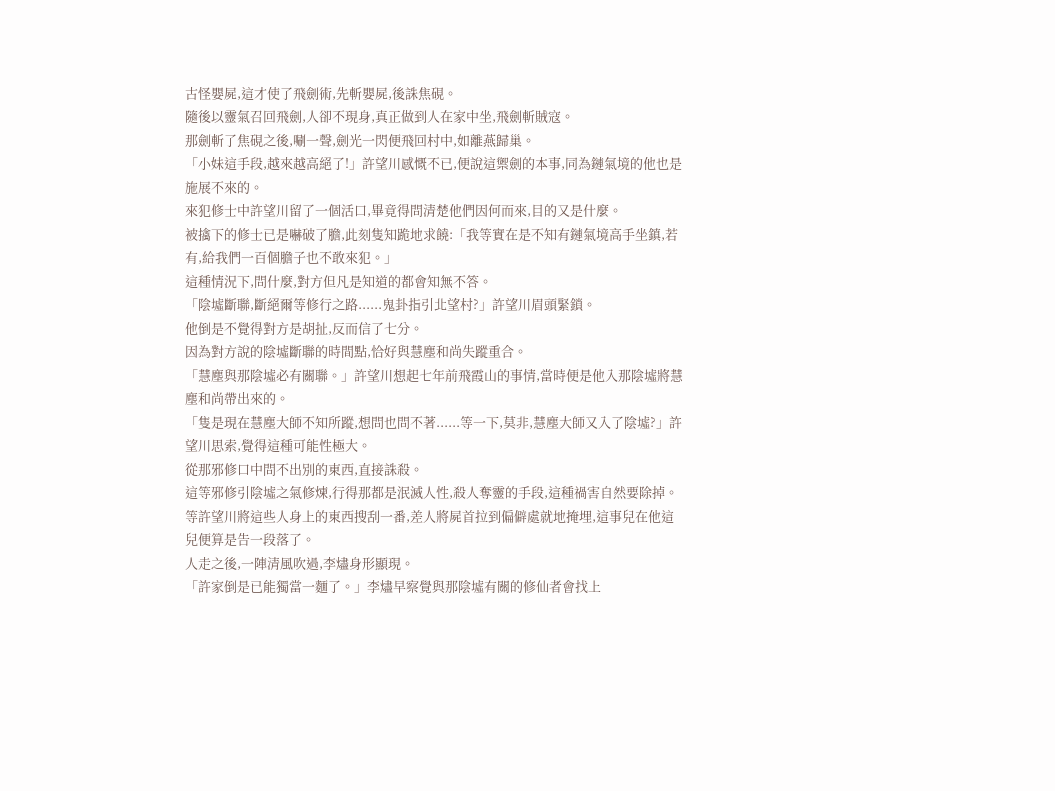古怪嬰屍,這才使了飛劍術,先斬嬰屍,後誅焦硯。
隨後以靈氣召回飛劍,人卻不現身,真正做到人在家中坐,飛劍斬賊寇。
那劍斬了焦硯之後,唰一聲,劍光一閃便飛回村中,如離燕歸巢。
「小妹這手段,越來越高絕了!」許望川感慨不已,便說這禦劍的本事,同為鏈氣境的他也是施展不來的。
來犯修士中許望川留了一個活口,畢竟得問清楚他們因何而來,目的又是什麼。
被擒下的修士已是嚇破了膽,此刻隻知跪地求饒:「我等實在是不知有鏈氣境高手坐鎮,若有,給我們一百個膽子也不敢來犯。」
這種情況下,問什麼,對方但凡是知道的都會知無不答。
「陰墟斷聯,斷絕爾等修行之路......鬼卦指引北望村?」許望川眉頭緊鎖。
他倒是不覺得對方是胡扯,反而信了七分。
因為對方說的陰墟斷聯的時間點,恰好與慧塵和尚失蹤重合。
「慧塵與那陰墟必有關聯。」許望川想起七年前飛霞山的事情,當時便是他入那陰墟將慧塵和尚帶出來的。
「隻是現在慧塵大師不知所蹤,想問也問不著......等一下,莫非,慧塵大師又入了陰墟?」許望川思索,覺得這種可能性極大。
從那邪修口中問不出別的東西,直接誅殺。
這等邪修引陰墟之氣修煉,行得那都是泯滅人性,殺人奪靈的手段,這種禍害自然要除掉。
等許望川將這些人身上的東西搜刮一番,差人將屍首拉到偏僻處就地掩埋,這事兒在他這兒便算是告一段落了。
人走之後,一陣清風吹過,李燼身形顯現。
「許家倒是已能獨當一麵了。」李燼早察覺與那陰墟有關的修仙者會找上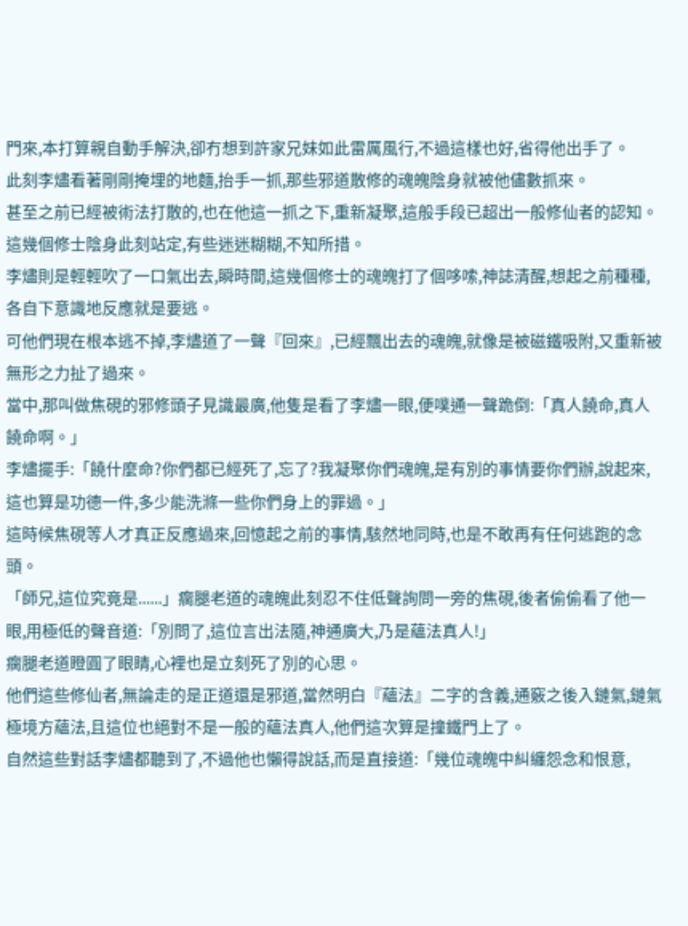門來,本打算親自動手解決,卻冇想到許家兄妹如此雷厲風行,不過這樣也好,省得他出手了。
此刻李燼看著剛剛掩埋的地麵,抬手一抓,那些邪道散修的魂魄陰身就被他儘數抓來。
甚至之前已經被術法打散的,也在他這一抓之下,重新凝聚,這般手段已超出一般修仙者的認知。
這幾個修士陰身此刻站定,有些迷迷糊糊,不知所措。
李燼則是輕輕吹了一口氣出去,瞬時間,這幾個修士的魂魄打了個哆嗦,神誌清醒,想起之前種種,各自下意識地反應就是要逃。
可他們現在根本逃不掉,李燼道了一聲『回來』,已經飄出去的魂魄,就像是被磁鐵吸附,又重新被無形之力扯了過來。
當中,那叫做焦硯的邪修頭子見識最廣,他隻是看了李燼一眼,便噗通一聲跪倒:「真人饒命,真人饒命啊。」
李燼擺手:「饒什麼命?你們都已經死了,忘了?我凝聚你們魂魄,是有別的事情要你們辦,說起來,這也算是功德一件,多少能洗滌一些你們身上的罪過。」
這時候焦硯等人才真正反應過來,回憶起之前的事情,駭然地同時,也是不敢再有任何逃跑的念頭。
「師兄,這位究竟是......」瘸腿老道的魂魄此刻忍不住低聲詢問一旁的焦硯,後者偷偷看了他一眼,用極低的聲音道:「別問了,這位言出法隨,神通廣大,乃是蘊法真人!」
瘸腿老道瞪圓了眼睛,心裡也是立刻死了別的心思。
他們這些修仙者,無論走的是正道還是邪道,當然明白『蘊法』二字的含義,通竅之後入鏈氣,鏈氣極境方蘊法,且這位也絕對不是一般的蘊法真人,他們這次算是撞鐵門上了。
自然這些對話李燼都聽到了,不過他也懶得說話,而是直接道:「幾位魂魄中糾纏怨念和恨意,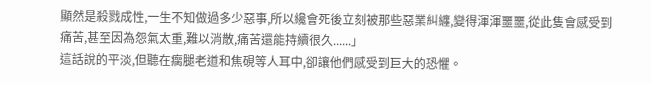顯然是殺戮成性,一生不知做過多少惡事,所以纔會死後立刻被那些惡業糾纏,變得渾渾噩噩,從此隻會感受到痛苦,甚至因為怨氣太重,難以消散,痛苦還能持續很久......」
這話說的平淡,但聽在瘸腿老道和焦硯等人耳中,卻讓他們感受到巨大的恐懼。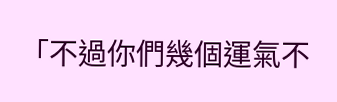「不過你們幾個運氣不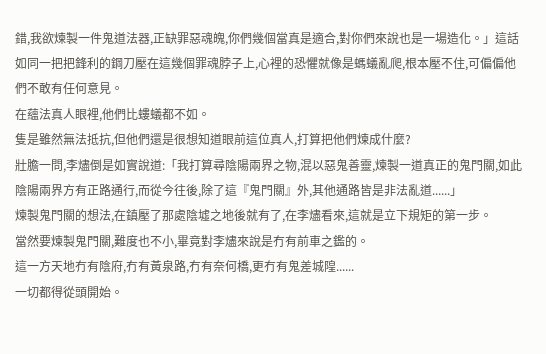錯,我欲煉製一件鬼道法器,正缺罪惡魂魄,你們幾個當真是適合,對你們來說也是一場造化。」這話如同一把把鋒利的鋼刀壓在這幾個罪魂脖子上,心裡的恐懼就像是螞蟻亂爬,根本壓不住,可偏偏他們不敢有任何意見。
在蘊法真人眼裡,他們比螻蟻都不如。
隻是雖然無法抵抗,但他們還是很想知道眼前這位真人,打算把他們煉成什麼?
壯膽一問,李燼倒是如實說道:「我打算尋陰陽兩界之物,混以惡鬼善靈,煉製一道真正的鬼門關,如此陰陽兩界方有正路通行,而從今往後,除了這『鬼門關』外,其他通路皆是非法亂道......」
煉製鬼門關的想法,在鎮壓了那處陰墟之地後就有了,在李燼看來,這就是立下規矩的第一步。
當然要煉製鬼門關,難度也不小,畢竟對李燼來說是冇有前車之鑑的。
這一方天地冇有陰府,冇有黃泉路,冇有奈何橋,更冇有鬼差城隍......
一切都得從頭開始。